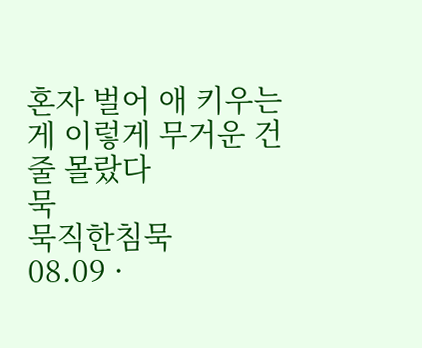혼자 벌어 애 키우는 게 이렇게 무거운 건 줄 몰랐다
묵
묵직한침묵
08.09 ·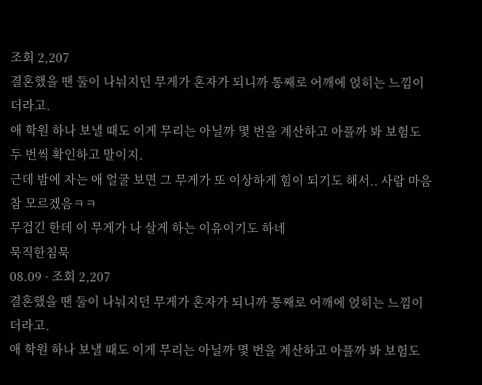조회 2,207
결혼했을 땐 둘이 나눠지던 무게가 혼자가 되니까 통째로 어깨에 얹히는 느낌이더라고.
애 학원 하나 보낼 때도 이게 무리는 아닐까 몇 번을 계산하고 아플까 봐 보험도 두 번씩 확인하고 말이지.
근데 밤에 자는 애 얼굴 보면 그 무게가 또 이상하게 힘이 되기도 해서.. 사람 마음 참 모르겠음ㅋㅋ
무겁긴 한데 이 무게가 나 살게 하는 이유이기도 하네
묵직한침묵
08.09 · 조회 2,207
결혼했을 땐 둘이 나눠지던 무게가 혼자가 되니까 통째로 어깨에 얹히는 느낌이더라고.
애 학원 하나 보낼 때도 이게 무리는 아닐까 몇 번을 계산하고 아플까 봐 보험도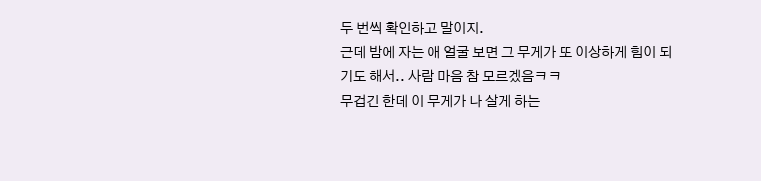두 번씩 확인하고 말이지.
근데 밤에 자는 애 얼굴 보면 그 무게가 또 이상하게 힘이 되기도 해서.. 사람 마음 참 모르겠음ㅋㅋ
무겁긴 한데 이 무게가 나 살게 하는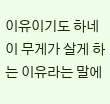이유이기도 하네
이 무게가 살게 하는 이유라는 말에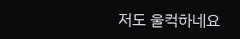저도 울컥하네요